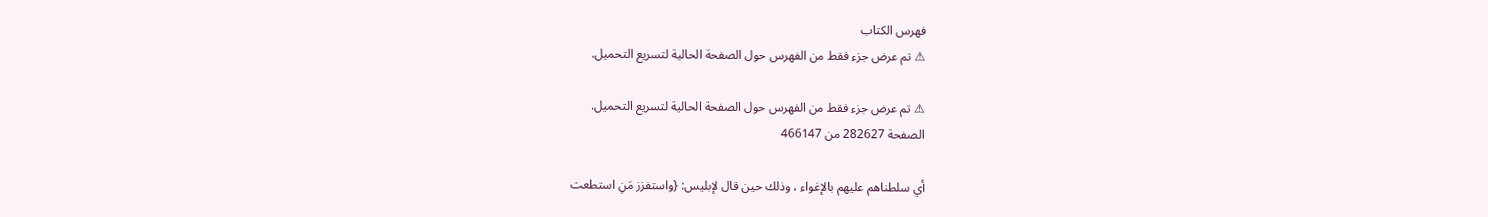فهرس الكتاب
⚠ تم عرض جزء فقط من الفهرس حول الصفحة الحالية لتسريع التحميل.

⚠ تم عرض جزء فقط من الفهرس حول الصفحة الحالية لتسريع التحميل.
الصفحة 282627 من 466147

أي سلطناهم عليهم بالإغواء ، وذلك حين قال لإبليس: {واستفزز مَنِ استطعت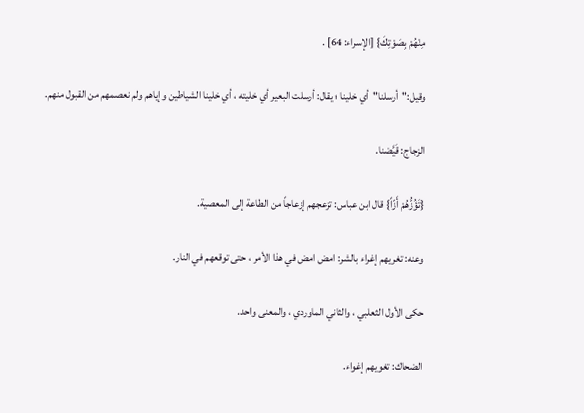مِنْهُمْ بِصَوْتِكَ} [الإسراء: 64] .

وقيل:"أرسلنا"أي خلينا ؛ يقال: أرسلت البعير أي خليته ، أي خلينا الشياطين وإياهم ولم نعصمهم من القبول منهم.

الزجاج: قَيَّضنا.

{تَؤُزُّهُمْ أَزّاً} قال ابن عباس: تزعجهم إزعاجاً من الطاعة إلى المعصية.

وعنه: تغريهم إغراء بالشر: امض امض في هذا الأمر ، حتى توقعهم في النار.

حكى الأول الثعلبي ، والثاني الماوردي ، والمعنى واحد.

الضحاك: تغويهم إغواء.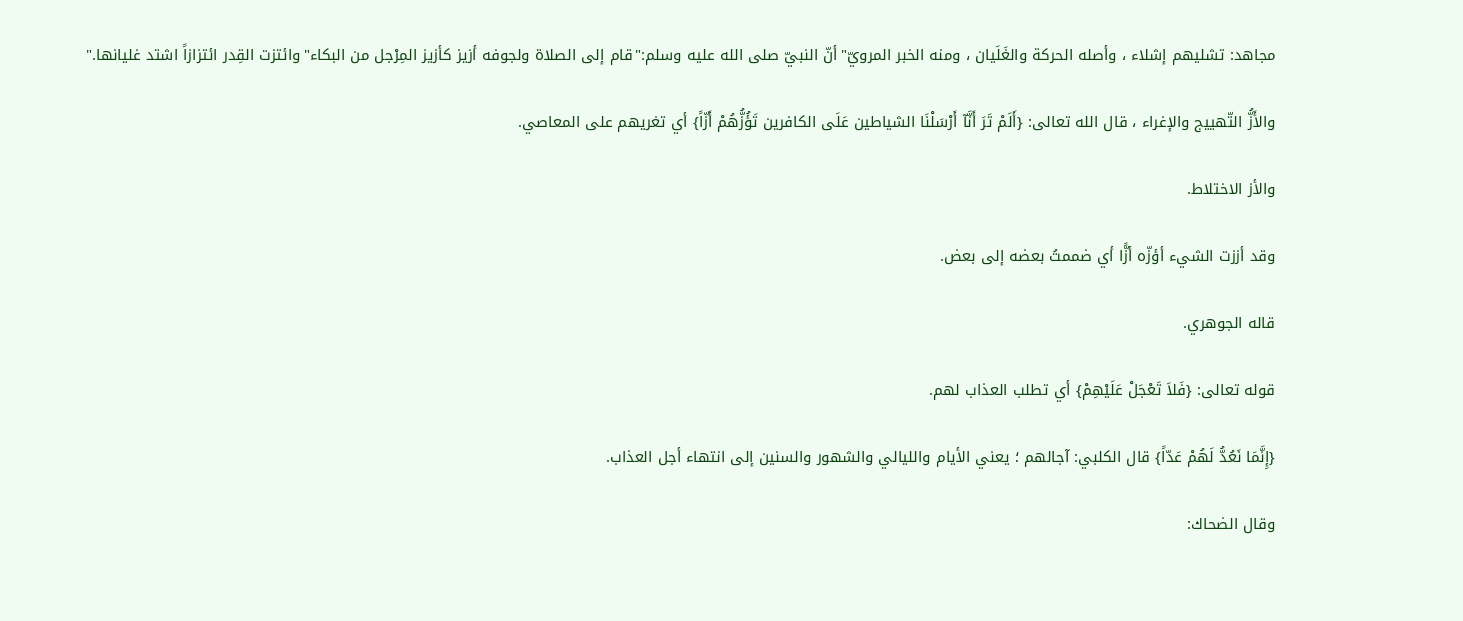مجاهد: تشليهم إشلاء ، وأصله الحركة والغَلَيان ، ومنه الخبر المرويّ"أنّ النبيّ صلى الله عليه وسلم:"قام إلى الصلاة ولجوفه أزيز كأزيز المِرْجل من البكاء"وائتزت القِدر ائتزازاً اشتد غليانها."

والأَزُّ التّهييج والإغراء ، قال الله تعالى: {أَلَمْ تَرَ أَنَّآ أَرْسَلْنَا الشياطين عَلَى الكافرين تَؤُزُّهُمْ أَزّاً} أي تغريهم على المعاصي.

والأز الاختلاط.

وقد أززت الشيء أؤزّه أزًّا أي ضممتُ بعضه إلى بعض.

قاله الجوهري.

قوله تعالى: {فَلاَ تَعْجَلْ عَلَيْهِمْ} أي تطلب العذاب لهم.

{إِنَّمَا نَعُدُّ لَهُمْ عَدّاً} قال الكلبي: آجالهم ؛ يعني الأيام والليالي والشهور والسنين إلى انتهاء أجل العذاب.

وقال الضحاك: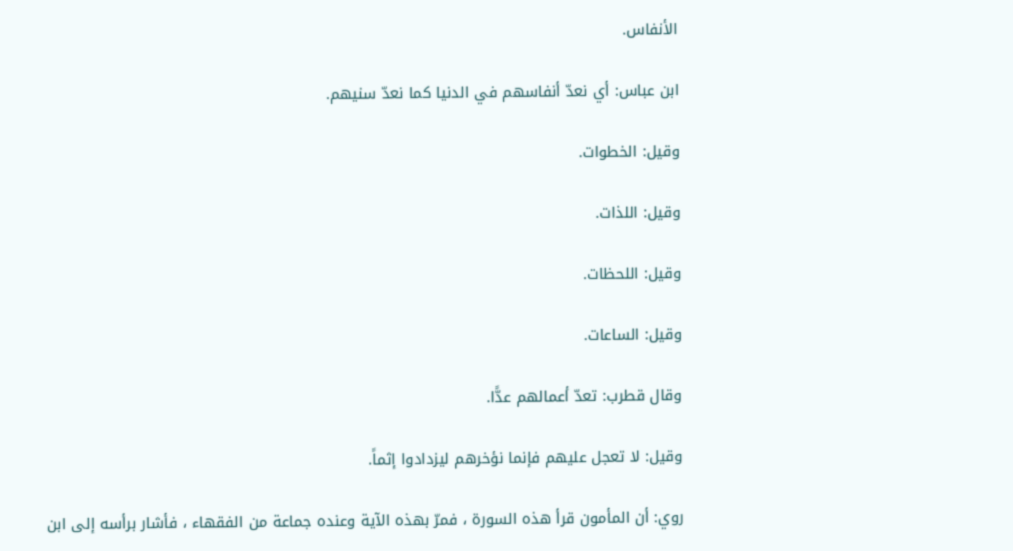الأنفاس.

ابن عباس: أي نعدّ أنفاسهم في الدنيا كما نعدّ سنيهم.

وقيل: الخطوات.

وقيل: اللذات.

وقيل: اللحظات.

وقيل: الساعات.

وقال قطرب: تعدّ أعمالهم عدًّا.

وقيل: لا تعجل عليهم فإنما نؤخرهم ليزدادوا إثماً.

روي: أن المأمون قرأ هذه السورة ، فمرّ بهذه الآية وعنده جماعة من الفقهاء ، فأشار برأسه إلى ابن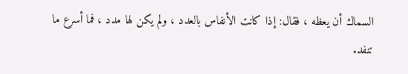السماك أن يعظه ، فقال: إذا كانت الأنفاس بالعدد ، ولم يكن لها مدد ، فما أسرع ما تنفد.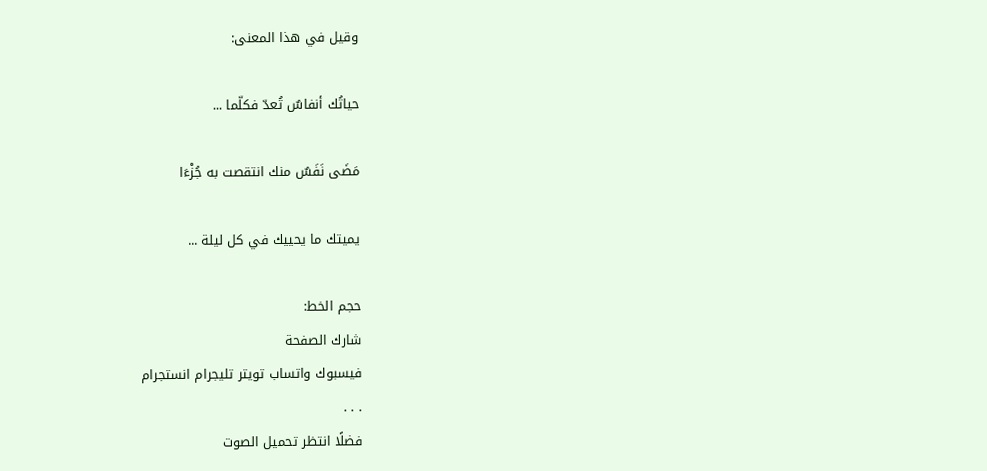وقيل في هذا المعنى:

حياتُك أنفاسٌ تُعدّ فكلّما ...

مَضَى نَفَسٌ منك انتقصت به جُزْءَا

يميتك ما يحييك في كل ليلة ...

حجم الخط:
شارك الصفحة
فيسبوك واتساب تويتر تليجرام انستجرام
. . .
فضلًا انتظر تحميل الصوت